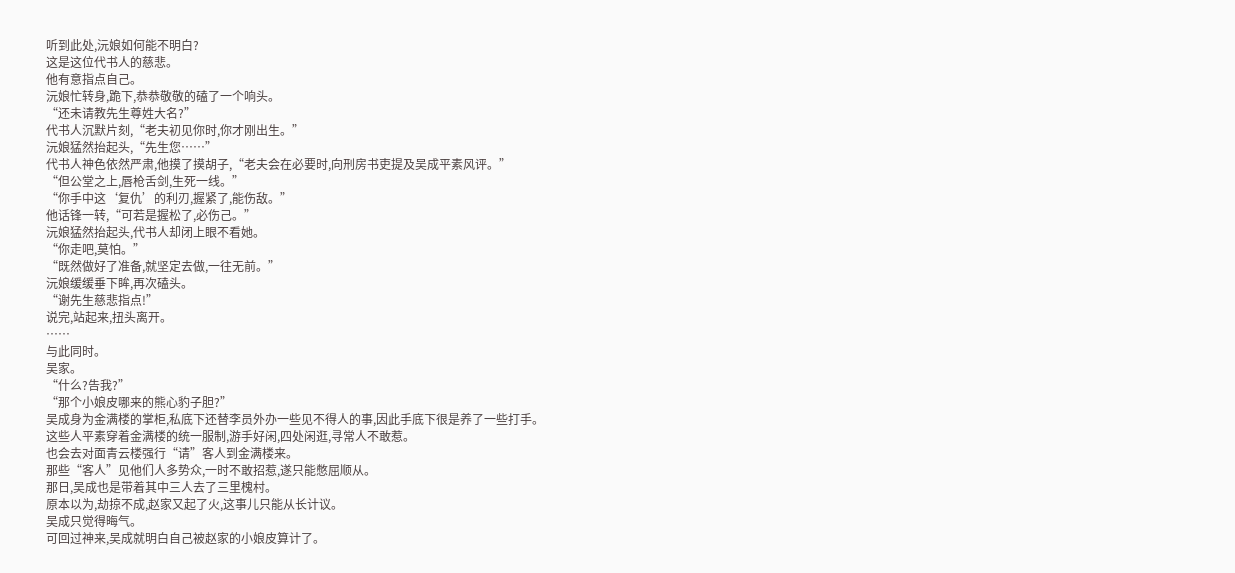听到此处,沅娘如何能不明白?
这是这位代书人的慈悲。
他有意指点自己。
沅娘忙转身,跪下,恭恭敬敬的磕了一个响头。
“还未请教先生尊姓大名?”
代书人沉默片刻,“老夫初见你时,你才刚出生。”
沅娘猛然抬起头,“先生您……”
代书人神色依然严肃,他摸了摸胡子,“老夫会在必要时,向刑房书吏提及吴成平素风评。”
“但公堂之上,唇枪舌剑,生死一线。”
“你手中这‘复仇’的利刃,握紧了,能伤敌。”
他话锋一转,“可若是握松了,必伤己。”
沅娘猛然抬起头,代书人却闭上眼不看她。
“你走吧,莫怕。”
“既然做好了准备,就坚定去做,一往无前。”
沅娘缓缓垂下眸,再次磕头。
“谢先生慈悲指点!”
说完,站起来,扭头离开。
……
与此同时。
吴家。
“什么?告我?”
“那个小娘皮哪来的熊心豹子胆?”
吴成身为金满楼的掌柜,私底下还替李员外办一些见不得人的事,因此手底下很是养了一些打手。
这些人平素穿着金满楼的统一服制,游手好闲,四处闲逛,寻常人不敢惹。
也会去对面青云楼强行“请”客人到金满楼来。
那些“客人”见他们人多势众,一时不敢招惹,遂只能憋屈顺从。
那日,吴成也是带着其中三人去了三里槐村。
原本以为,劫掠不成,赵家又起了火,这事儿只能从长计议。
吴成只觉得晦气。
可回过神来,吴成就明白自己被赵家的小娘皮算计了。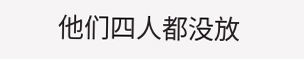他们四人都没放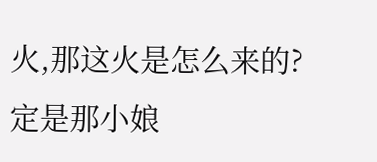火,那这火是怎么来的?
定是那小娘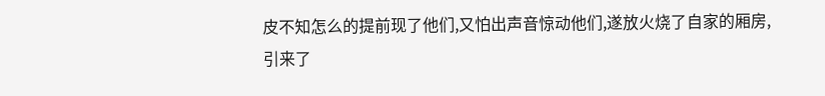皮不知怎么的提前现了他们,又怕出声音惊动他们,遂放火烧了自家的厢房,引来了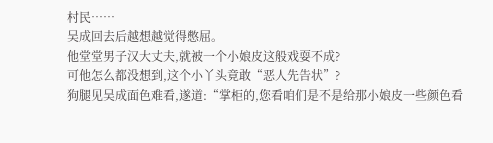村民……
吴成回去后越想越觉得憋屈。
他堂堂男子汉大丈夫,就被一个小娘皮这般戏耍不成?
可他怎么都没想到,这个小丫头竟敢“恶人先告状”?
狗腿见吴成面色难看,遂道:“掌柜的,您看咱们是不是给那小娘皮一些颜色看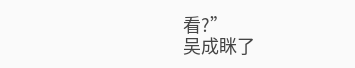看?”
吴成眯了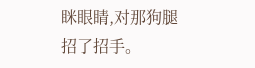眯眼睛,对那狗腿招了招手。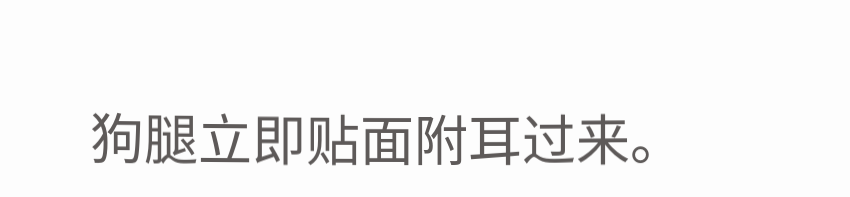狗腿立即贴面附耳过来。